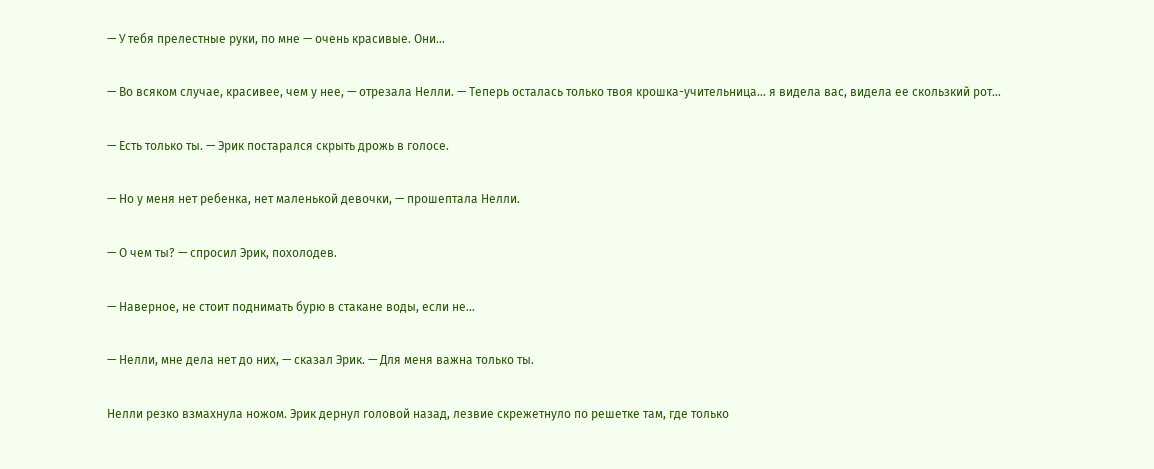— У тебя прелестные руки, по мне — очень красивые. Они…

— Во всяком случае, красивее, чем у нее, — отрезала Нелли. — Теперь осталась только твоя крошка-учительница… я видела вас, видела ее скользкий рот…

— Есть только ты. — Эрик постарался скрыть дрожь в голосе.

— Но у меня нет ребенка, нет маленькой девочки, — прошептала Нелли.

— О чем ты? — спросил Эрик, похолодев.

— Наверное, не стоит поднимать бурю в стакане воды, если не…

— Нелли, мне дела нет до них, — сказал Эрик. — Для меня важна только ты.

Нелли резко взмахнула ножом. Эрик дернул головой назад, лезвие скрежетнуло по решетке там, где только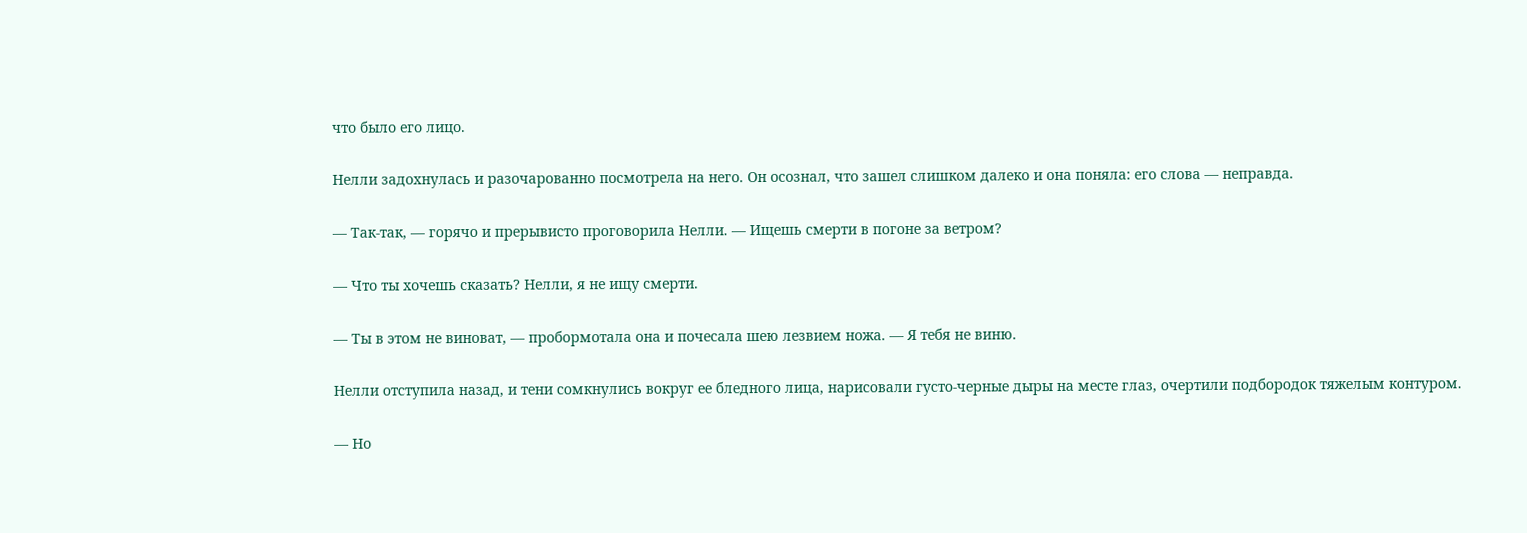что было его лицо.

Нелли задохнулась и разочарованно посмотрела на него. Он осознал, что зашел слишком далеко и она поняла: его слова — неправда.

— Так-так, — горячо и прерывисто проговорила Нелли. — Ищешь смерти в погоне за ветром?

— Что ты хочешь сказать? Нелли, я не ищу смерти.

— Ты в этом не виноват, — пробормотала она и почесала шею лезвием ножа. — Я тебя не виню.

Нелли отступила назад, и тени сомкнулись вокруг ее бледного лица, нарисовали густо-черные дыры на месте глаз, очертили подбородок тяжелым контуром.

— Но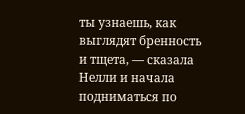ты узнаешь, как выглядят бренность и тщета, — сказала Нелли и начала подниматься по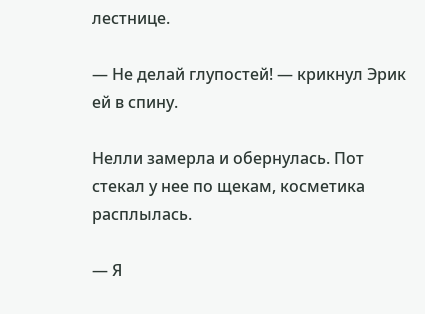лестнице.

— Не делай глупостей! — крикнул Эрик ей в спину.

Нелли замерла и обернулась. Пот стекал у нее по щекам, косметика расплылась.

— Я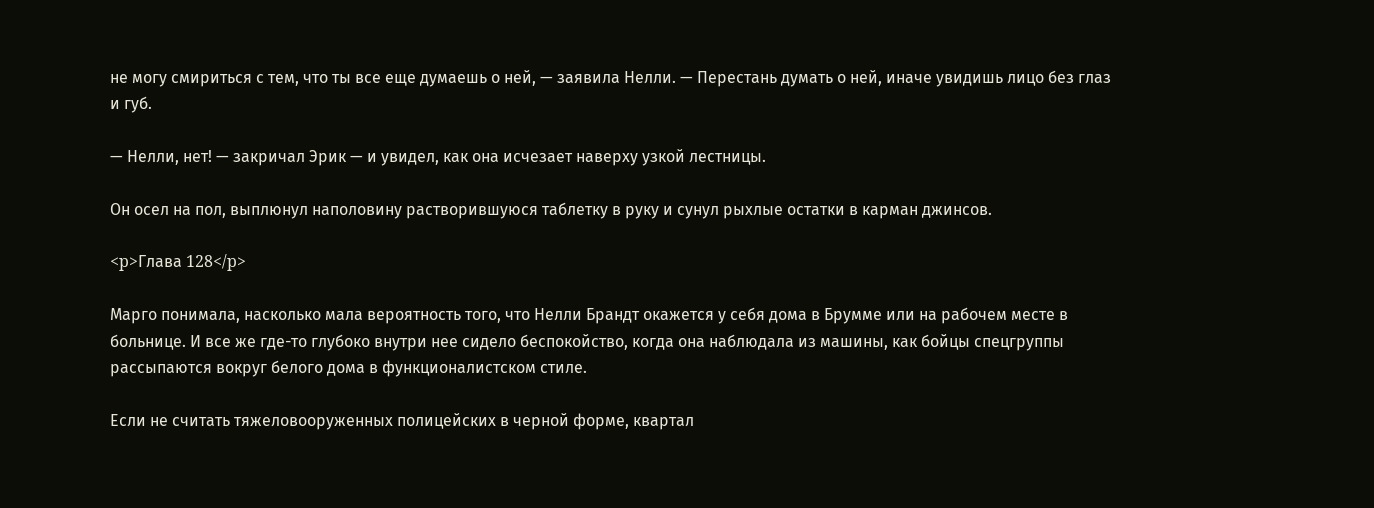не могу смириться с тем, что ты все еще думаешь о ней, — заявила Нелли. — Перестань думать о ней, иначе увидишь лицо без глаз и губ.

— Нелли, нет! — закричал Эрик — и увидел, как она исчезает наверху узкой лестницы.

Он осел на пол, выплюнул наполовину растворившуюся таблетку в руку и сунул рыхлые остатки в карман джинсов.

<p>Глава 128</p>

Марго понимала, насколько мала вероятность того, что Нелли Брандт окажется у себя дома в Брумме или на рабочем месте в больнице. И все же где-то глубоко внутри нее сидело беспокойство, когда она наблюдала из машины, как бойцы спецгруппы рассыпаются вокруг белого дома в функционалистском стиле.

Если не считать тяжеловооруженных полицейских в черной форме, квартал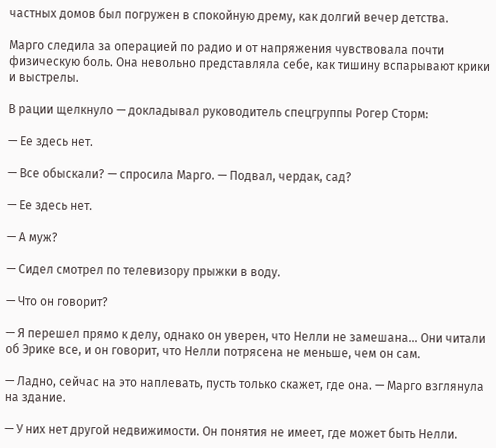частных домов был погружен в спокойную дрему, как долгий вечер детства.

Марго следила за операцией по радио и от напряжения чувствовала почти физическую боль. Она невольно представляла себе, как тишину вспарывают крики и выстрелы.

В рации щелкнуло — докладывал руководитель спецгруппы Рогер Сторм:

— Ее здесь нет.

— Все обыскали? — спросила Марго. — Подвал, чердак, сад?

— Ее здесь нет.

— А муж?

— Сидел смотрел по телевизору прыжки в воду.

— Что он говорит?

— Я перешел прямо к делу, однако он уверен, что Нелли не замешана… Они читали об Эрике все, и он говорит, что Нелли потрясена не меньше, чем он сам.

— Ладно, сейчас на это наплевать, пусть только скажет, где она. — Марго взглянула на здание.

— У них нет другой недвижимости. Он понятия не имеет, где может быть Нелли.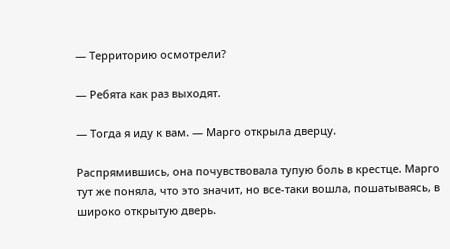— Территорию осмотрели?

— Ребята как раз выходят.

— Тогда я иду к вам. — Марго открыла дверцу.

Распрямившись, она почувствовала тупую боль в крестце. Марго тут же поняла, что это значит, но все-таки вошла, пошатываясь, в широко открытую дверь.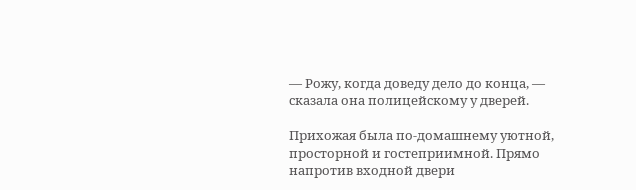— Рожу, когда доведу дело до конца, — сказала она полицейскому у дверей.

Прихожая была по-домашнему уютной, просторной и гостеприимной. Прямо напротив входной двери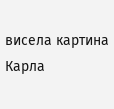висела картина Карла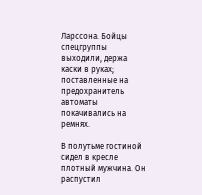Ларссона. Бойцы спецгруппы выходили, держа каски в руках; поставленные на предохранитель автоматы покачивались на ремнях.

В полутьме гостиной сидел в кресле плотный мужчина. Он распустил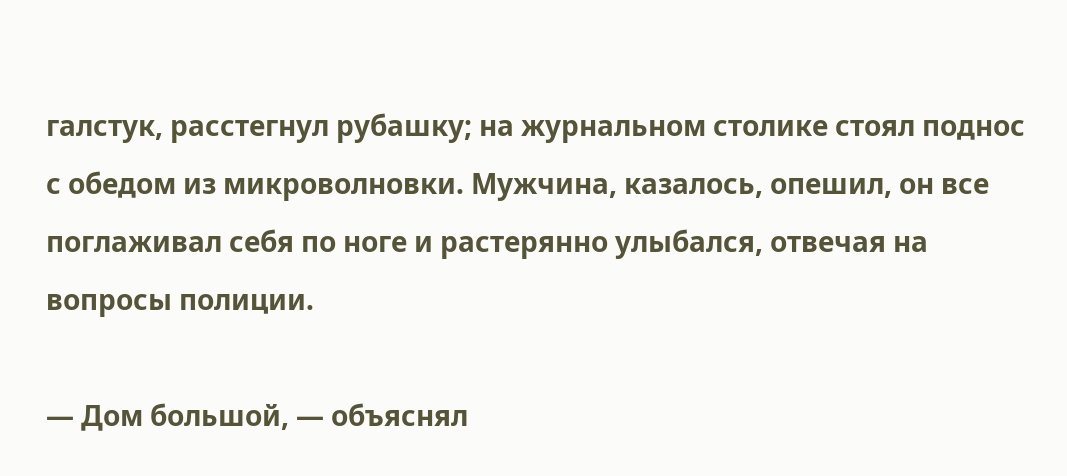галстук, расстегнул рубашку; на журнальном столике стоял поднос с обедом из микроволновки. Мужчина, казалось, опешил, он все поглаживал себя по ноге и растерянно улыбался, отвечая на вопросы полиции.

— Дом большой, — объяснял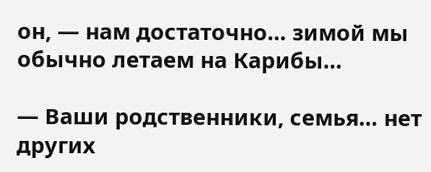он, — нам достаточно… зимой мы обычно летаем на Карибы…

— Ваши родственники, семья… нет других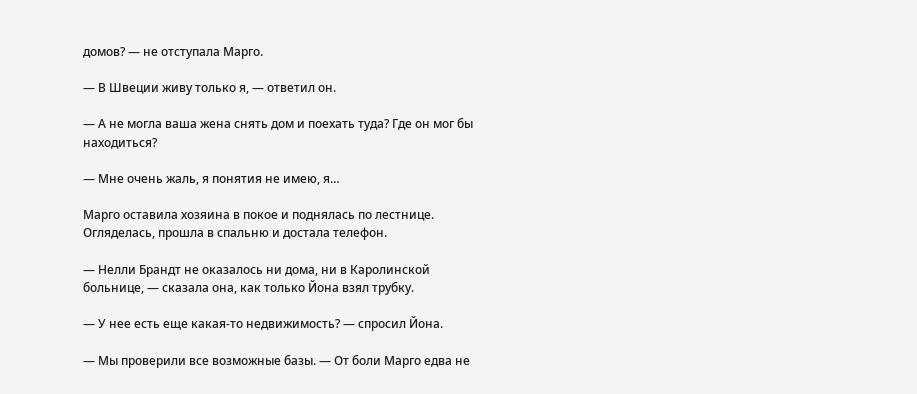домов? — не отступала Марго.

— В Швеции живу только я, — ответил он.

— А не могла ваша жена снять дом и поехать туда? Где он мог бы находиться?

— Мне очень жаль, я понятия не имею, я…

Марго оставила хозяина в покое и поднялась по лестнице. Огляделась, прошла в спальню и достала телефон.

— Нелли Брандт не оказалось ни дома, ни в Каролинской больнице, — сказала она, как только Йона взял трубку.

— У нее есть еще какая-то недвижимость? — спросил Йона.

— Мы проверили все возможные базы. — От боли Марго едва не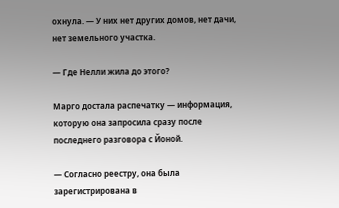охнула. — У них нет других домов, нет дачи, нет земельного участка.

— Где Нелли жила до этого?

Марго достала распечатку — информация, которую она запросила сразу после последнего разговора с Йоной.

— Согласно реестру, она была зарегистрирована в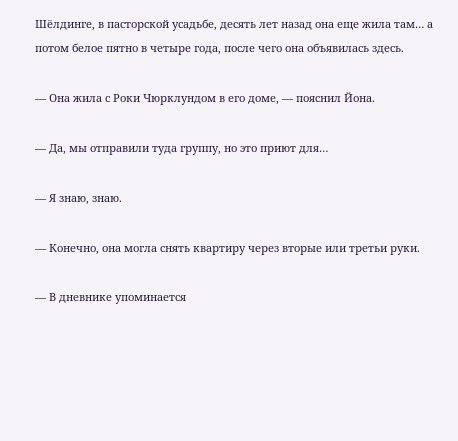Шёлдинге, в пасторской усадьбе, десять лет назад она еще жила там… а потом белое пятно в четыре года, после чего она объявилась здесь.

— Она жила с Роки Чюрклундом в его доме, — пояснил Йона.

— Да, мы отправили туда группу, но это приют для…

— Я знаю, знаю.

— Конечно, она могла снять квартиру через вторые или третьи руки.

— В дневнике упоминается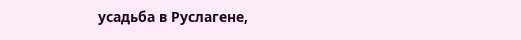усадьба в Руслагене,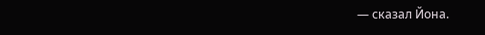— сказал Йона.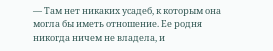— Там нет никаких усадеб, к которым она могла бы иметь отношение. Ее родня никогда ничем не владела, и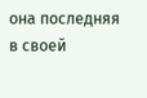она последняя в своей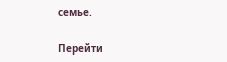семье.

Перейти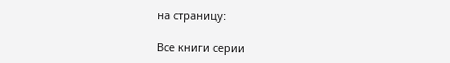на страницу:

Все книги серии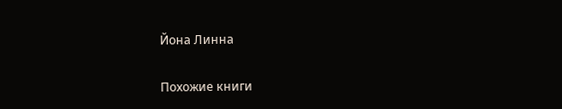Йона Линна

Похожие книги